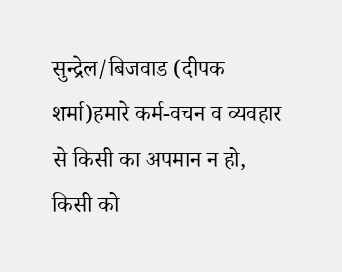सुन्द्रेल/बिजवाड (दीपक शर्मा)हमारे कर्म-वचन व व्यवहार से किसी का अपमान न हो, किसी को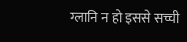ग्लानि न हो इससे सच्ची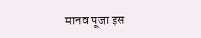मानव पूजा इस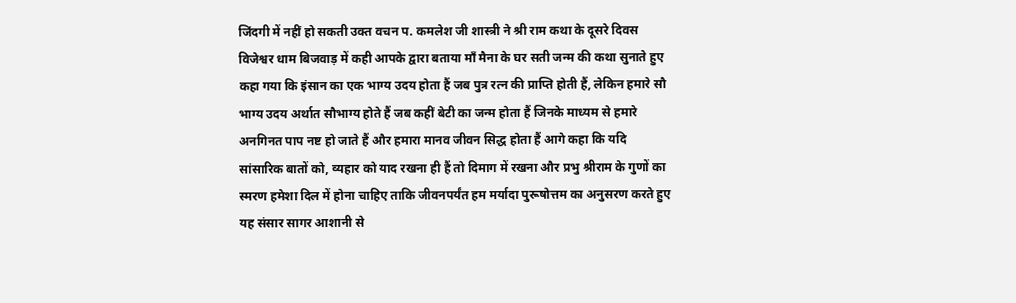जिंदगी में नहीं हो सकती उक्त वचन प. कमलेश जी शास्त्री ने श्री राम कथा के दूसरे दिवस विजेश्वर धाम बिजवाड़ में कही आपके द्वारा बताया माँ मैना के घर सती जन्म की कथा सुनाते हुए कहा गया कि इंसान का एक भाग्य उदय होता हैं जब पुत्र रत्न की प्राप्ति होती हैं, लेकिन हमारे सौ भाग्य उदय अर्थात सौभाग्य होते हैं जब कहीं बेटी का जन्म होता हैं जिनके माध्यम से हमारे अनगिनत पाप नष्ट हो जाते हैं और हमारा मानव जीवन सिद्ध होता हैं आगे कहा कि यदि सांसारिक बातों को, व्यहार को याद रखना ही हैं तो दिमाग में रखना और प्रभु श्रीराम के गुणों का स्मरण हमेशा दिल में होना चाहिए ताकि जीवनपर्यंत हम मर्यादा पुरूषोत्तम का अनुसरण करते हुए यह संसार सागर आशानी से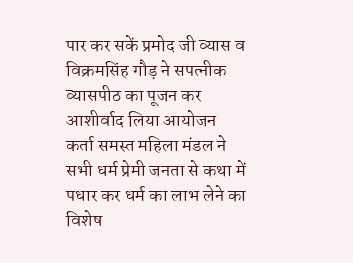पार कर सकें प्रमोद जी व्यास व विक्रमसिंह गौड़ ने सपत्नीक व्यासपीठ का पूजन कर आशीर्वाद लिया आयोजन कर्ता समस्त महिला मंडल ने सभी धर्म प्रेमी जनता से कथा में पधार कर धर्म का लाभ लेने का विशेष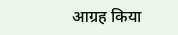आग्रह किया